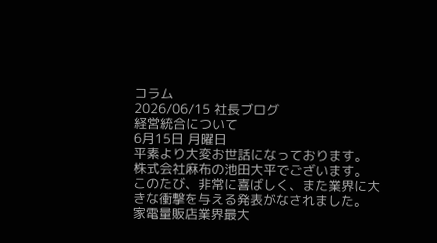コラム
2026/06/15 社長ブログ
経営統合について
6月15日 月曜日
平素より大変お世話になっております。
株式会社麻布の池田大平でございます。
このたび、非常に喜ばしく、また業界に大きな衝撃を与える発表がなされました。
家電量販店業界最大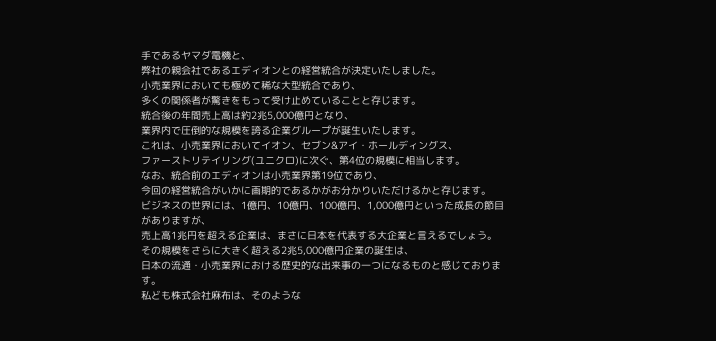手であるヤマダ電機と、
弊社の親会社であるエディオンとの経営統合が決定いたしました。
小売業界においても極めて稀な大型統合であり、
多くの関係者が驚きをもって受け止めていることと存じます。
統合後の年間売上高は約2兆5,000億円となり、
業界内で圧倒的な規模を誇る企業グループが誕生いたします。
これは、小売業界においてイオン、セブン&アイ・ホールディングス、
ファーストリテイリング(ユニクロ)に次ぐ、第4位の規模に相当します。
なお、統合前のエディオンは小売業界第19位であり、
今回の経営統合がいかに画期的であるかがお分かりいただけるかと存じます。
ビジネスの世界には、1億円、10億円、100億円、1,000億円といった成長の節目がありますが、
売上高1兆円を超える企業は、まさに日本を代表する大企業と言えるでしょう。
その規模をさらに大きく超える2兆5,000億円企業の誕生は、
日本の流通・小売業界における歴史的な出来事の一つになるものと感じております。
私ども株式会社麻布は、そのような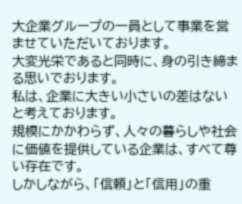大企業グループの一員として事業を営ませていただいております。
大変光栄であると同時に、身の引き締まる思いでおります。
私は、企業に大きい小さいの差はないと考えております。
規模にかかわらず、人々の暮らしや社会に価値を提供している企業は、すべて尊い存在です。
しかしながら、「信頼」と「信用」の重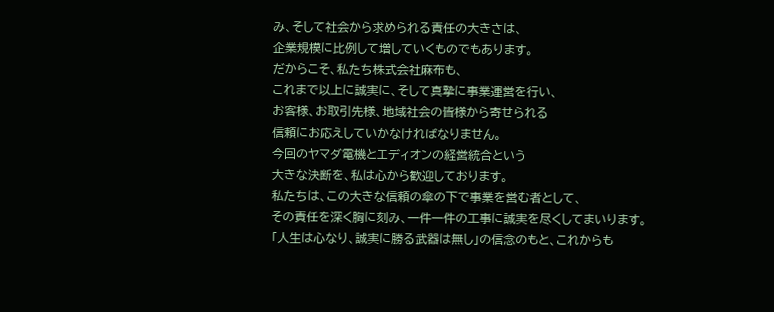み、そして社会から求められる責任の大きさは、
企業規模に比例して増していくものでもあります。
だからこそ、私たち株式会社麻布も、
これまで以上に誠実に、そして真摯に事業運営を行い、
お客様、お取引先様、地域社会の皆様から寄せられる
信頼にお応えしていかなければなりません。
今回のヤマダ電機とエディオンの経営統合という
大きな決断を、私は心から歓迎しております。
私たちは、この大きな信頼の傘の下で事業を営む者として、
その責任を深く胸に刻み、一件一件の工事に誠実を尽くしてまいります。
「人生は心なり、誠実に勝る武器は無し」の信念のもと、これからも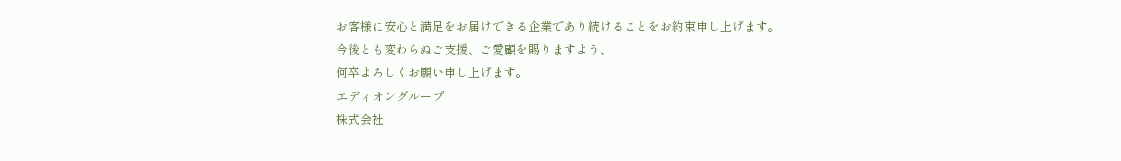お客様に安心と満足をお届けできる企業であり続けることをお約束申し上げます。
今後とも変わらぬご支援、ご愛顧を賜りますよう、
何卒よろしくお願い申し上げます。
エディオングループ
株式会社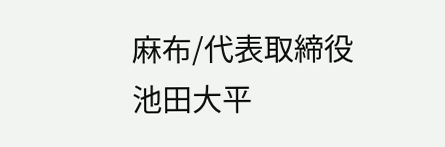麻布/代表取締役
池田大平